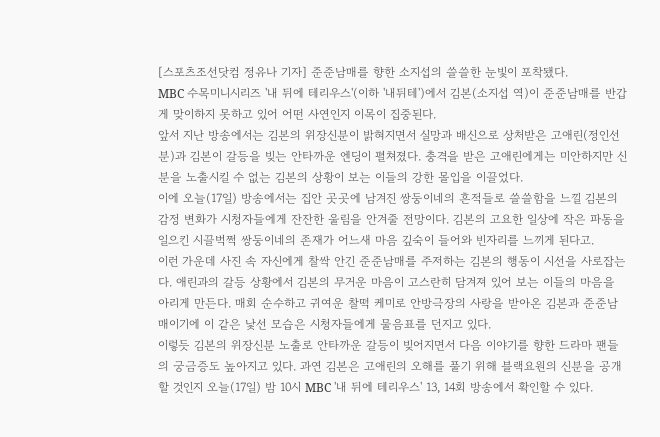[스포츠조선닷컴 정유나 기자] 준준남매를 향한 소지섭의 쓸쓸한 눈빛이 포착됐다.
MBC 수목미니시리즈 '내 뒤에 테리우스'(이하 '내뒤테')에서 김본(소지섭 역)이 준준남매를 반갑게 맞이하지 못하고 있어 어떤 사연인지 이목이 집중된다.
앞서 지난 방송에서는 김본의 위장신분이 밝혀지면서 실망과 배신으로 상처받은 고애린(정인선 분)과 김본이 갈등을 빚는 안타까운 엔딩이 펼쳐졌다. 충격을 받은 고애린에게는 미안하지만 신분을 노출시킬 수 없는 김본의 상황이 보는 이들의 강한 몰입을 이끌었다.
이에 오늘(17일) 방송에서는 집안 곳곳에 남겨진 쌍둥이네의 흔적들로 쓸쓸함을 느낄 김본의 감정 변화가 시청자들에게 잔잔한 울림을 안겨줄 전망이다. 김본의 고요한 일상에 작은 파동을 일으킨 시끌벅쩍 쌍둥이네의 존재가 어느새 마음 깊숙이 들어와 빈자리를 느끼게 된다고.
이런 가운데 사진 속 자신에게 찰싹 안긴 준준남매를 주저하는 김본의 행동이 시선을 사로잡는다. 애린과의 갈등 상황에서 김본의 무거운 마음이 고스란히 담겨져 있어 보는 이들의 마음을 아리게 만든다. 매회 순수하고 귀여운 찰떡 케미로 안방극장의 사랑을 받아온 김본과 준준남매이기에 이 같은 낯선 모습은 시청자들에게 물음표를 던지고 있다.
이렇듯 김본의 위장신분 노출로 안타까운 갈등이 빚어지면서 다음 이야기를 향한 드라마 팬들의 궁금증도 높아지고 있다. 과연 김본은 고애린의 오해를 풀기 위해 블랙요원의 신분을 공개할 것인지 오늘(17일) 밤 10시 MBC '내 뒤에 테리우스' 13, 14회 방송에서 확인할 수 있다.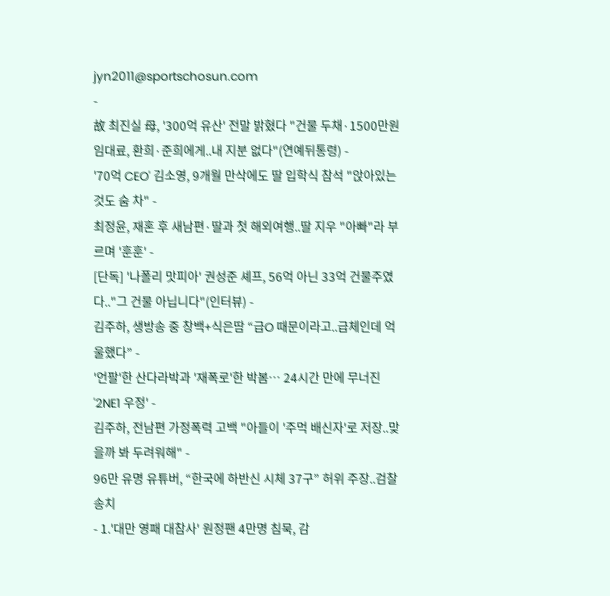jyn2011@sportschosun.com
-
故 최진실 母, '300억 유산' 전말 밝혔다 "건물 두채·1500만원 임대료, 환희·준희에게..내 지분 없다"(연예뒤통령) -
'70억 CEO' 김소영, 9개월 만삭에도 딸 입학식 참석 "앉아있는 것도 숨 차" -
최정윤, 재혼 후 새남편·딸과 첫 해외여행..딸 지우 "아빠"라 부르며 '훈훈' -
[단독] '나폴리 맛피아' 권성준 셰프, 56억 아닌 33억 건물주였다.."그 건물 아닙니다"(인터뷰) -
김주하, 생방송 중 창백+식은땀 “급O 때문이라고..급체인데 억울했다” -
'언팔'한 산다라박과 '재폭로'한 박봄… 24시간 만에 무너진 '2NE1 우정' -
김주하, 전남편 가정폭력 고백 "아들이 '주먹 배신자'로 저장..맞을까 봐 두려워해" -
96만 유명 유튜버, “한국에 하반신 시체 37구” 허위 주장..검찰 송치
- 1.'대만 영패 대참사' 원정팬 4만명 침묵, 감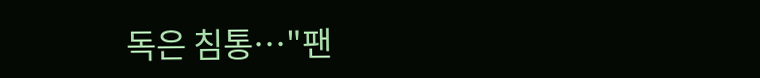독은 침통…"팬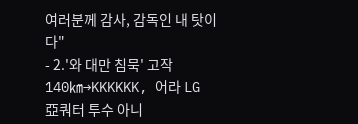여러분께 감사, 감독인 내 탓이다"
- 2.'와 대만 침묵' 고작 140㎞→KKKKKK, 어라 LG 亞쿼터 투수 아니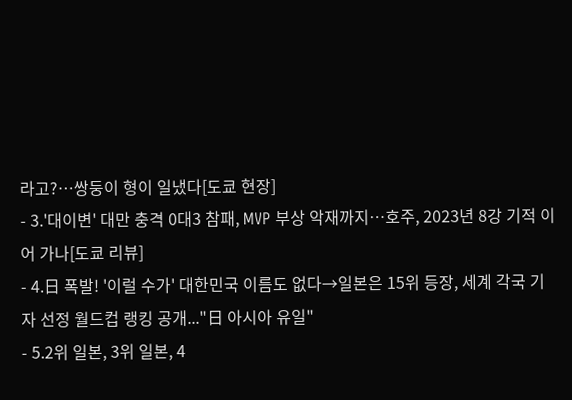라고?…쌍둥이 형이 일냈다[도쿄 현장]
- 3.'대이변' 대만 충격 0대3 참패, MVP 부상 악재까지…호주, 2023년 8강 기적 이어 가나[도쿄 리뷰]
- 4.日 폭발! '이럴 수가' 대한민국 이름도 없다→일본은 15위 등장, 세계 각국 기자 선정 월드컵 랭킹 공개..."日 아시아 유일"
- 5.2위 일본, 3위 일본, 4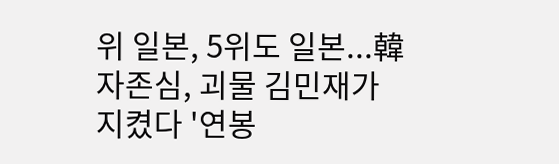위 일본, 5위도 일본...韓 자존심, 괴물 김민재가 지켰다 '연봉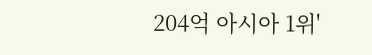204억 아시아 1위'